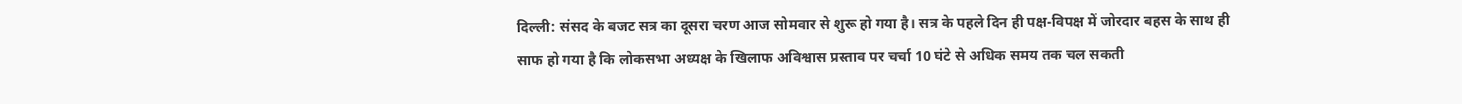दिल्ली: संसद के बजट सत्र का दूसरा चरण आज सोमवार से शुरू हो गया है। सत्र के पहले दिन ही पक्ष-विपक्ष में जोरदार बहस के साथ ही साफ हो गया है कि लोकसभा अध्यक्ष के खिलाफ अविश्वास प्रस्ताव पर चर्चा 10 घंटे से अधिक समय तक चल सकती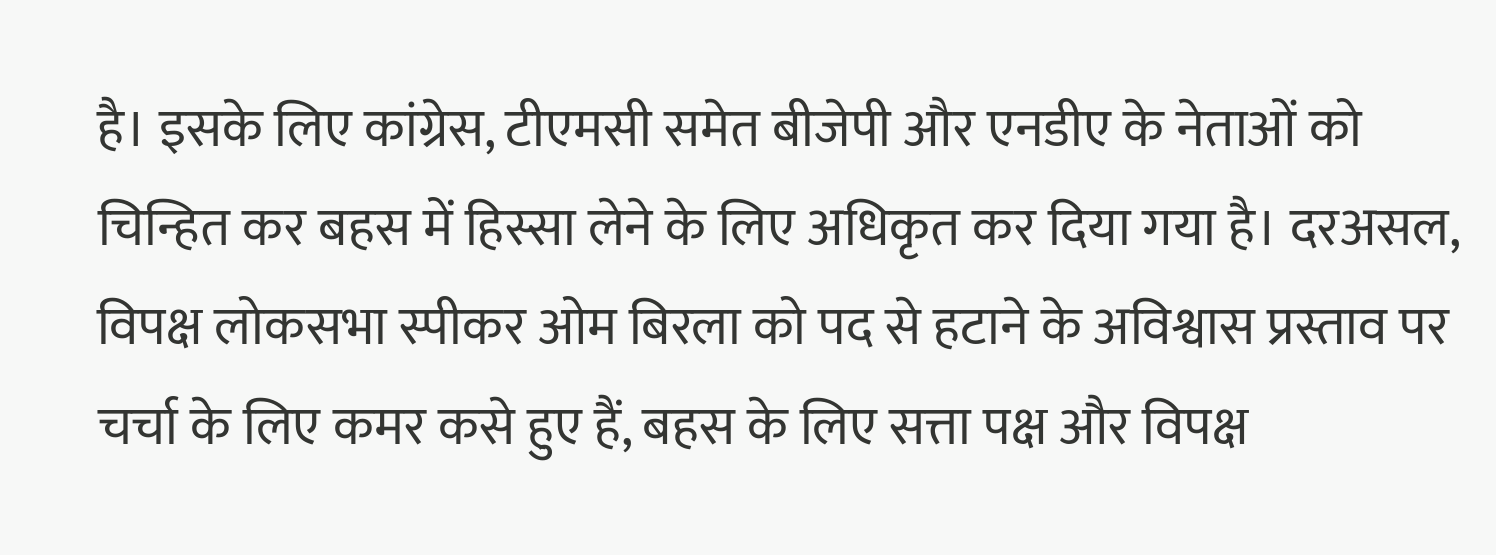है। इसके लिए कांग्रेस, टीएमसी समेत बीजेपी और एनडीए के नेताओं को चिन्हित कर बहस में हिस्सा लेने के लिए अधिकृत कर दिया गया है। दरअसल, विपक्ष लोकसभा स्पीकर ओम बिरला को पद से हटाने के अविश्वास प्रस्ताव पर चर्चा के लिए कमर कसे हुए हैं, बहस के लिए सत्ता पक्ष और विपक्ष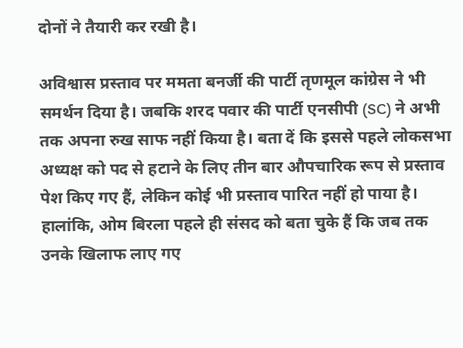दोनों ने तैयारी कर रखी है।

अविश्वास प्रस्ताव पर ममता बनर्जी की पार्टी तृणमूल कांग्रेस ने भी समर्थन दिया है। जबकि शरद पवार की पार्टी एनसीपी (SC) ने अभी तक अपना रुख साफ नहीं किया है। बता दें कि इससे पहले लोकसभा अध्यक्ष को पद से हटाने के लिए तीन बार औपचारिक रूप से प्रस्ताव पेश किए गए हैं, लेकिन कोई भी प्रस्ताव पारित नहीं हो पाया है। हालांकि, ओम बिरला पहले ही संसद को बता चुके हैं कि जब तक उनके खिलाफ लाए गए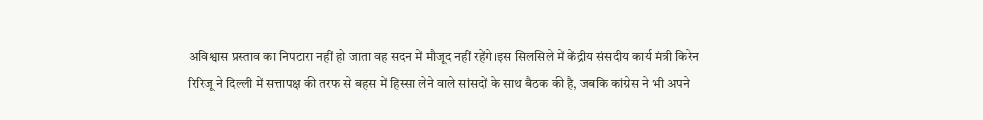अविश्वास प्रस्ताव का निपटारा नहीं हो जाता वह सदन में मौजूद नहीं रहेंगे।इस सिलसिले में केंद्रीय संसदीय कार्य मंत्री किरेन रिरिजू ने दिल्ली में सत्तापक्ष की तरफ से बहस में हिस्सा लेने वाले सांसदों के साथ बैठक की है, जबकि कांग्रेस ने भी अपने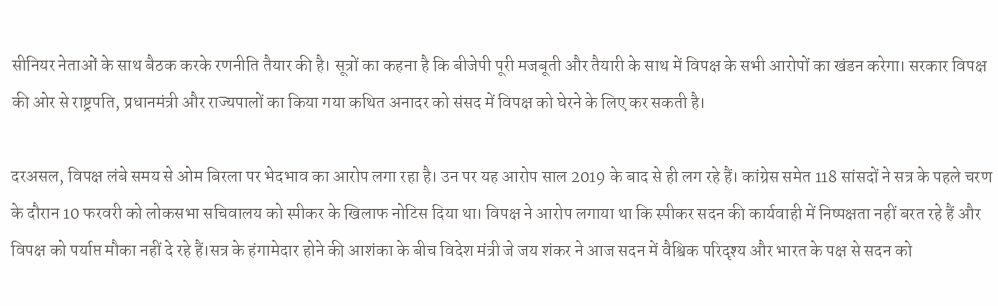सीनियर नेताओं के साथ बैठक करके रणनीति तैयार की है। सूत्रों का कहना है कि बीजेपी पूरी मजबूती और तैयारी के साथ में विपक्ष के सभी आरोपों का खंडन करेगा। सरकार विपक्ष की ओर से राष्ट्रपति, प्रधानमंत्री और राज्यपालों का किया गया कथित अनादर को संसद में विपक्ष को घेरने के लिए कर सकती है।

दरअसल, विपक्ष लंबे समय से ओम बिरला पर भेदभाव का आरोप लगा रहा है। उन पर यह आरोप साल 2019 के बाद से ही लग रहे हैं। कांग्रेस समेत 118 सांसदों ने सत्र के पहले चरण के दौरान 10 फरवरी को लोकसभा सचिवालय को स्पीकर के खिलाफ नोटिस दिया था। विपक्ष ने आरोप लगाया था कि स्पीकर सदन की कार्यवाही में निष्पक्षता नहीं बरत रहे हैं और विपक्ष को पर्याप्त मौका नहीं दे रहे हैं।सत्र के हंगामेदार होने की आशंका के बीच विदेश मंत्री जे जय शंकर ने आज सदन में वैश्विक परिदृश्य और भारत के पक्ष से सदन को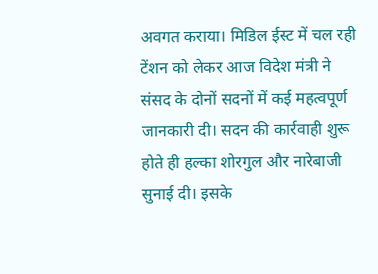अवगत कराया। मिडिल ईस्ट में चल रही टेंशन को लेकर आज विदेश मंत्री ने संसद के दोनों सदनों में कई महत्वपूर्ण जानकारी दी। सदन की कार्रवाही शुरू होते ही हल्का शोरगुल और नारेबाजी सुनाई दी। इसके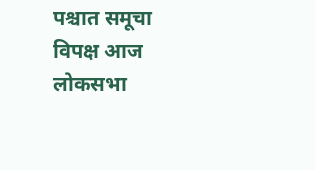पश्चात समूचा विपक्ष आज लोकसभा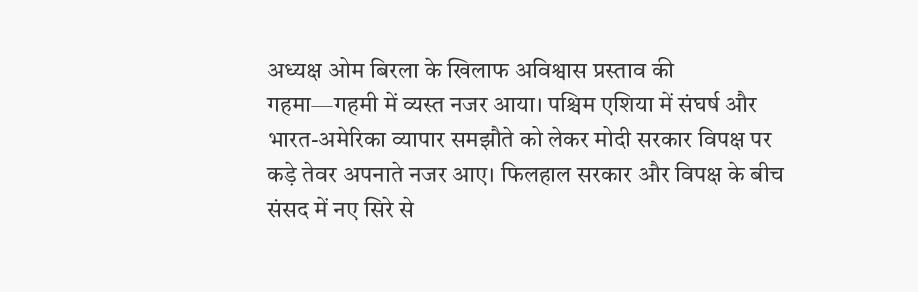अध्यक्ष ओम बिरला के खिलाफ अविश्वास प्रस्ताव की गहमा—गहमी में व्यस्त नजर आया। पश्चिम एशिया में संघर्ष और भारत-अमेरिका व्यापार समझौते को लेकर मोदी सरकार विपक्ष पर कड़े तेवर अपनाते नजर आए। फिलहाल सरकार और विपक्ष के बीच संसद में नए सिरे से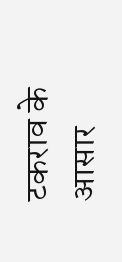टकराव के आसार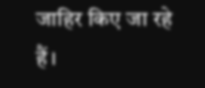जाहिर किए जा रहे हैं।